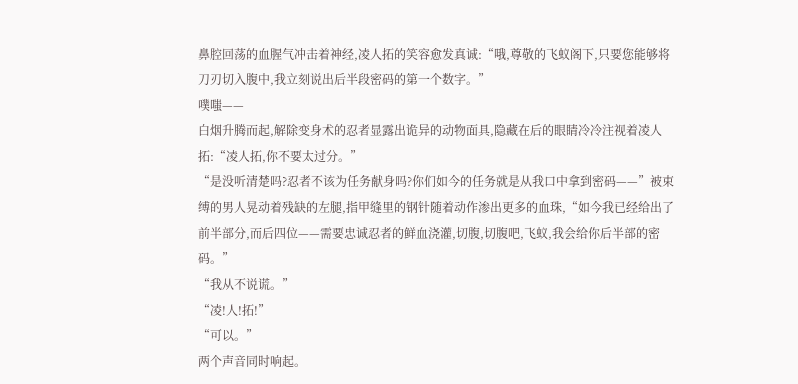鼻腔回荡的血腥气冲击着神经,凌人拓的笑容愈发真诚:“哦,尊敬的飞蚁阁下,只要您能够将刀刃切入腹中,我立刻说出后半段密码的第一个数字。”
噗嗤——
白烟升腾而起,解除变身术的忍者显露出诡异的动物面具,隐藏在后的眼睛冷冷注视着凌人拓:“凌人拓,你不要太过分。”
“是没听清楚吗?忍者不该为任务献身吗?你们如今的任务就是从我口中拿到密码——”被束缚的男人晃动着残缺的左腿,指甲缝里的钢针随着动作渗出更多的血珠,“如今我已经给出了前半部分,而后四位——需要忠诚忍者的鲜血浇灌,切腹,切腹吧,飞蚁,我会给你后半部的密码。”
“我从不说谎。”
“凌!人!拓!”
“可以。”
两个声音同时响起。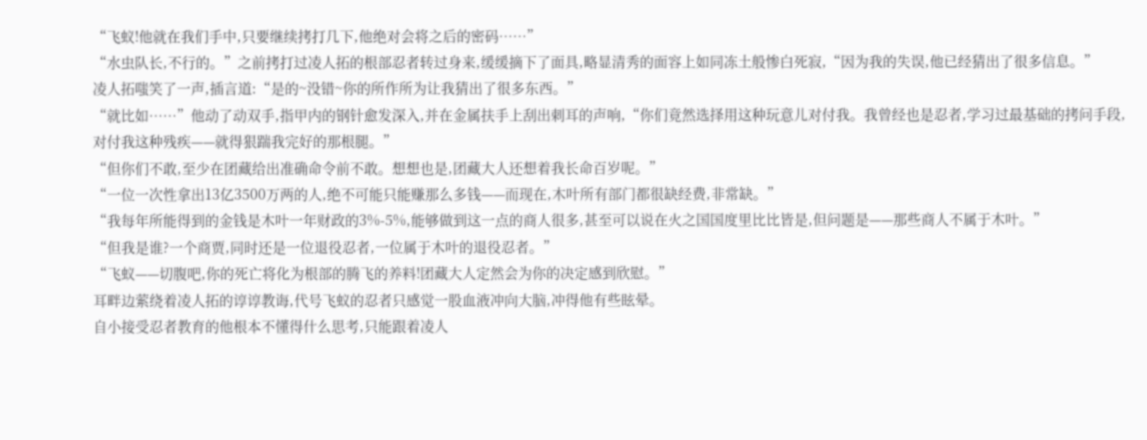“飞蚁!他就在我们手中,只要继续拷打几下,他绝对会将之后的密码……”
“水虫队长,不行的。”之前拷打过凌人拓的根部忍者转过身来,缓缓摘下了面具,略显清秀的面容上如同冻土般惨白死寂,“因为我的失误,他已经猜出了很多信息。”
凌人拓嗤笑了一声,插言道:“是的~没错~你的所作所为让我猜出了很多东西。”
“就比如……”他动了动双手,指甲内的钢针愈发深入,并在金属扶手上刮出刺耳的声响,“你们竟然选择用这种玩意儿对付我。我曾经也是忍者,学习过最基础的拷问手段,对付我这种残疾——就得狠踹我完好的那根腿。”
“但你们不敢,至少在团藏给出准确命令前不敢。想想也是,团藏大人还想着我长命百岁呢。”
“一位一次性拿出13亿3500万两的人,绝不可能只能赚那么多钱——而现在,木叶所有部门都很缺经费,非常缺。”
“我每年所能得到的金钱是木叶一年财政的3%-5%,能够做到这一点的商人很多,甚至可以说在火之国国度里比比皆是,但问题是——那些商人不属于木叶。”
“但我是谁?一个商贾,同时还是一位退役忍者,一位属于木叶的退役忍者。”
“飞蚁——切腹吧,你的死亡将化为根部的腾飞的养料!团藏大人定然会为你的决定感到欣慰。”
耳畔边萦绕着凌人拓的谆谆教诲,代号飞蚁的忍者只感觉一股血液冲向大脑,冲得他有些眩晕。
自小接受忍者教育的他根本不懂得什么思考,只能跟着凌人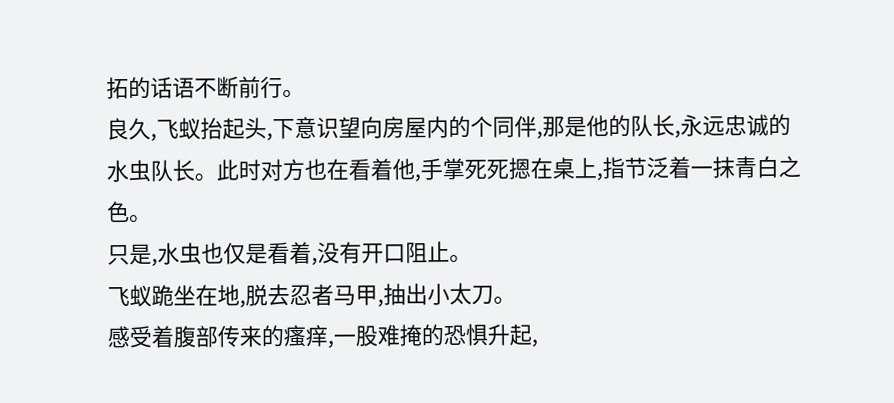拓的话语不断前行。
良久,飞蚁抬起头,下意识望向房屋内的个同伴,那是他的队长,永远忠诚的水虫队长。此时对方也在看着他,手掌死死摁在桌上,指节泛着一抹青白之色。
只是,水虫也仅是看着,没有开口阻止。
飞蚁跪坐在地,脱去忍者马甲,抽出小太刀。
感受着腹部传来的瘙痒,一股难掩的恐惧升起,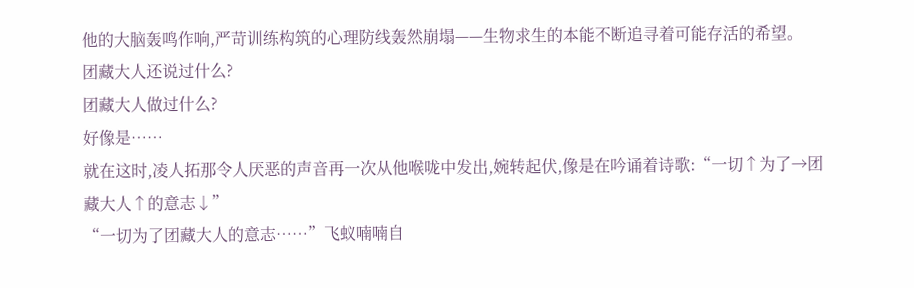他的大脑轰鸣作响,严苛训练构筑的心理防线轰然崩塌——生物求生的本能不断追寻着可能存活的希望。
团藏大人还说过什么?
团藏大人做过什么?
好像是……
就在这时,凌人拓那令人厌恶的声音再一次从他喉咙中发出,婉转起伏,像是在吟诵着诗歌:“一切↑为了→团藏大人↑的意志↓”
“一切为了团藏大人的意志……”飞蚁喃喃自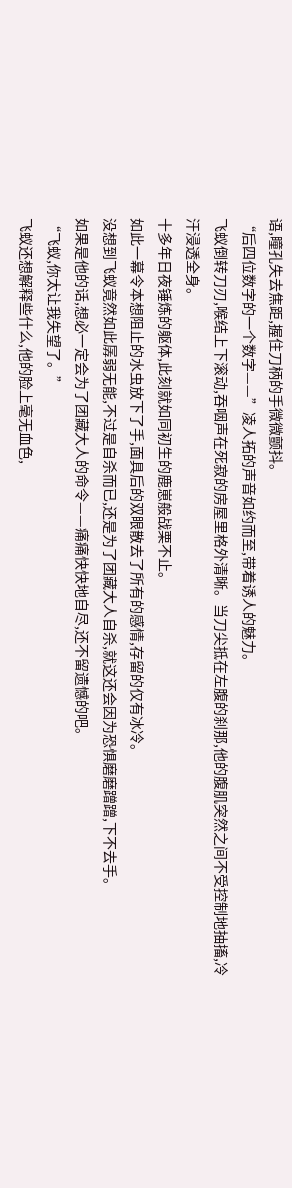语,瞳孔失去焦距,握住刀柄的手微微颤抖。
“后四位数字的一个数字——”凌人拓的声音如约而至,带着诱人的魅力。
飞蚁倒转刀刃,喉结上下滚动,吞咽声在死寂的房屋里格外清晰。当刀尖抵在左腹的刹那,他的腹肌突然之间不受控制地抽搐,冷汗浸透全身。
十多年日夜锤炼的躯体,此刻就如同初生的鹿崽般战栗不止。
如此一幕令本想阻止的水虫放下了手,面具后的双眼散去了所有的感情,存留的仅有冰冷。
没想到飞蚁竟然如此孱弱无能,不过是自杀而已,还是为了团藏大人自杀,就这还会因为恐惧磨磨蹭蹭,下不去手。
如果是他的话,想必一定会为了团藏大人的命令——痛痛快快地自尽,还不留遗憾的吧。
“飞蚁,你太让我失望了。”
飞蚁还想解释些什么,他的脸上毫无血色,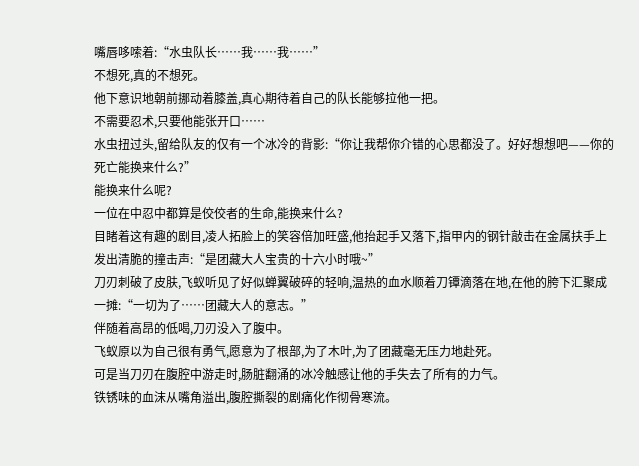嘴唇哆嗦着:“水虫队长……我……我……”
不想死,真的不想死。
他下意识地朝前挪动着膝盖,真心期待着自己的队长能够拉他一把。
不需要忍术,只要他能张开口……
水虫扭过头,留给队友的仅有一个冰冷的背影:“你让我帮你介错的心思都没了。好好想想吧——你的死亡能换来什么?”
能换来什么呢?
一位在中忍中都算是佼佼者的生命,能换来什么?
目睹着这有趣的剧目,凌人拓脸上的笑容倍加旺盛,他抬起手又落下,指甲内的钢针敲击在金属扶手上发出清脆的撞击声:“是团藏大人宝贵的十六小时哦~”
刀刃刺破了皮肤,飞蚁听见了好似蝉翼破碎的轻响,温热的血水顺着刀镡滴落在地,在他的胯下汇聚成一摊:“一切为了……团藏大人的意志。”
伴随着高昂的低喝,刀刃没入了腹中。
飞蚁原以为自己很有勇气,愿意为了根部,为了木叶,为了团藏毫无压力地赴死。
可是当刀刃在腹腔中游走时,肠脏翻涌的冰冷触感让他的手失去了所有的力气。
铁锈味的血沫从嘴角溢出,腹腔撕裂的剧痛化作彻骨寒流。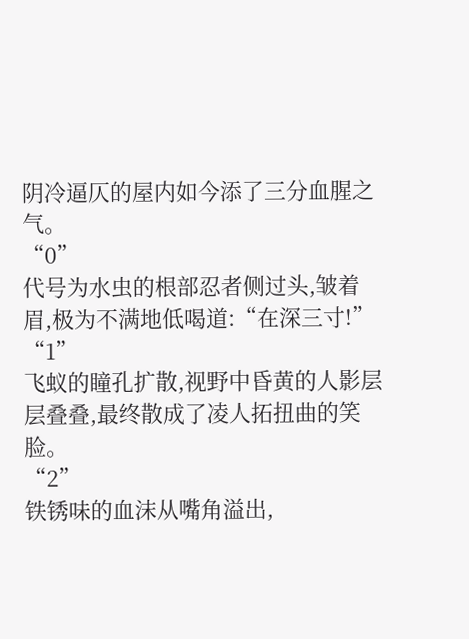阴冷逼仄的屋内如今添了三分血腥之气。
“0”
代号为水虫的根部忍者侧过头,皱着眉,极为不满地低喝道:“在深三寸!”
“1”
飞蚁的瞳孔扩散,视野中昏黄的人影层层叠叠,最终散成了凌人拓扭曲的笑脸。
“2”
铁锈味的血沫从嘴角溢出,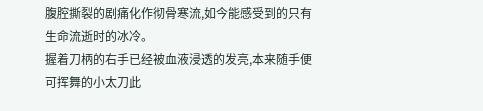腹腔撕裂的剧痛化作彻骨寒流,如今能感受到的只有生命流逝时的冰冷。
握着刀柄的右手已经被血液浸透的发亮,本来随手便可挥舞的小太刀此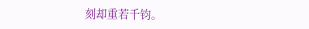刻却重若千钧。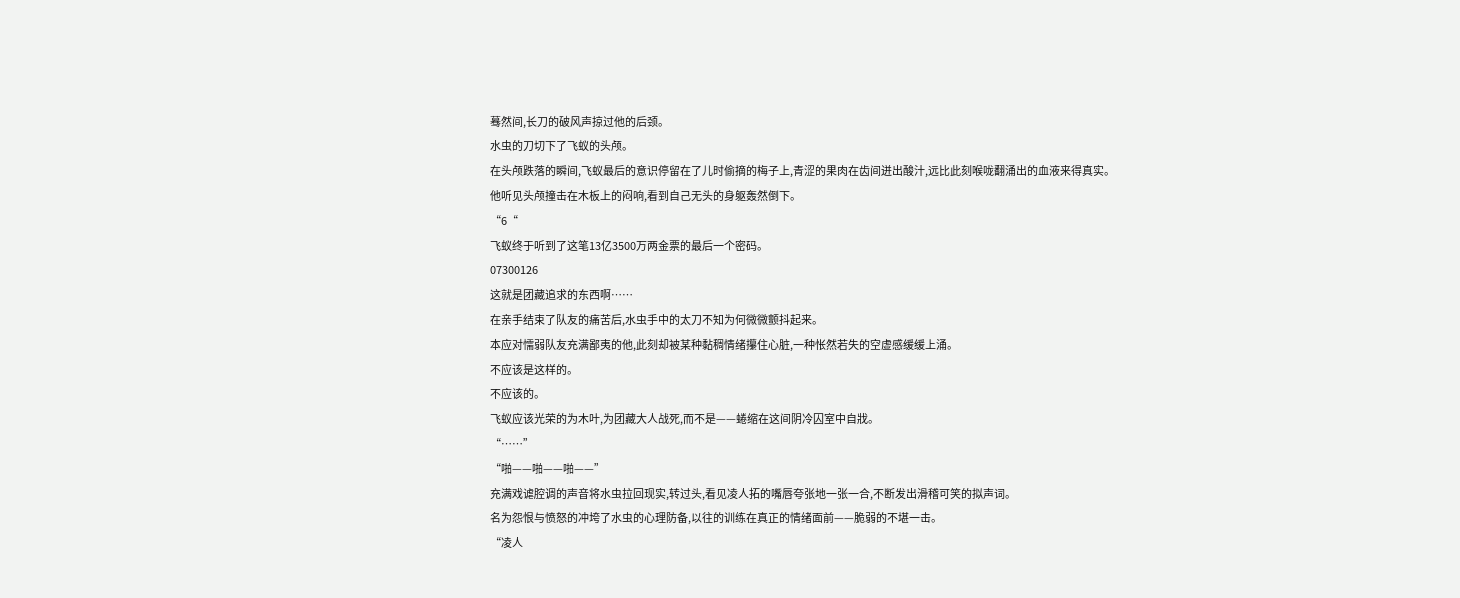蓦然间,长刀的破风声掠过他的后颈。
水虫的刀切下了飞蚁的头颅。
在头颅跌落的瞬间,飞蚁最后的意识停留在了儿时偷摘的梅子上,青涩的果肉在齿间迸出酸汁,远比此刻喉咙翻涌出的血液来得真实。
他听见头颅撞击在木板上的闷响,看到自己无头的身躯轰然倒下。
“6“
飞蚁终于听到了这笔13亿3500万两金票的最后一个密码。
07300126
这就是团藏追求的东西啊……
在亲手结束了队友的痛苦后,水虫手中的太刀不知为何微微颤抖起来。
本应对懦弱队友充满鄙夷的他,此刻却被某种黏稠情绪攥住心脏,一种怅然若失的空虚感缓缓上涌。
不应该是这样的。
不应该的。
飞蚁应该光荣的为木叶,为团藏大人战死,而不是——蜷缩在这间阴冷囚室中自戕。
“……”
“啪——啪——啪——”
充满戏谑腔调的声音将水虫拉回现实,转过头,看见凌人拓的嘴唇夸张地一张一合,不断发出滑稽可笑的拟声词。
名为怨恨与愤怒的冲垮了水虫的心理防备,以往的训练在真正的情绪面前——脆弱的不堪一击。
“凌人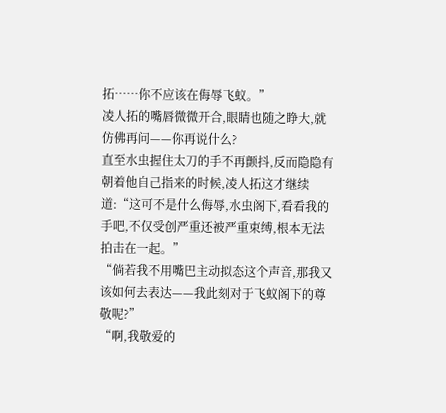拓……你不应该在侮辱飞蚁。”
凌人拓的嘴唇微微开合,眼睛也随之睁大,就仿佛再问——你再说什么?
直至水虫握住太刀的手不再颤抖,反而隐隐有朝着他自己指来的时候,凌人拓这才继续道:“这可不是什么侮辱,水虫阁下,看看我的手吧,不仅受创严重还被严重束缚,根本无法拍击在一起。”
“倘若我不用嘴巴主动拟态这个声音,那我又该如何去表达——我此刻对于飞蚁阁下的尊敬呢?”
“啊,我敬爱的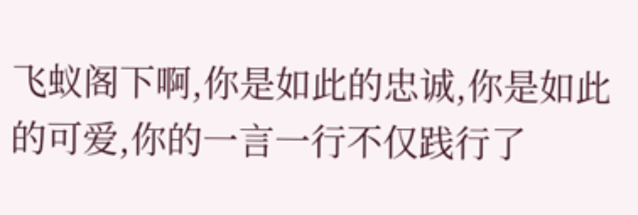飞蚁阁下啊,你是如此的忠诚,你是如此的可爱,你的一言一行不仅践行了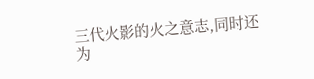三代火影的火之意志,同时还为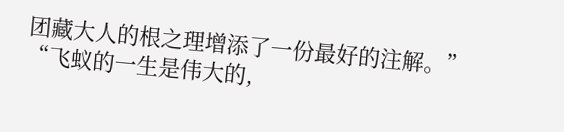团藏大人的根之理增添了一份最好的注解。”
“飞蚁的一生是伟大的,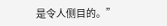是令人侧目的。”